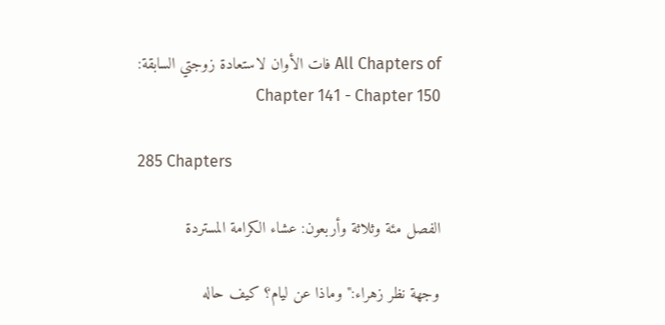All Chapters of فات الأوان لاستعادة زوجتي السابقة: Chapter 141 - Chapter 150

285 Chapters

الفصل مئة وثلاثة وأربعون: عشاء الكرامة المستردة

وجهة نظر زهراء:"وماذا عن ليام؟ كيف حاله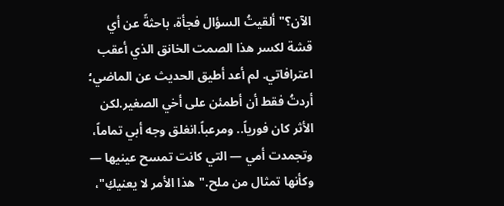الآن؟"ألقيتُ السؤال فجأة، باحثةً عن أي قشة لكسر هذا الصمت الخانق الذي أعقب اعترافاتي. لم أعد أطيق الحديث عن الماضي؛ أردتُ فقط أن أطمئن على أخي الصغير.لكن الأثر كان فورياً.. ومرعباً.انغلق وجه أبي تماماً، وتجمدت أمي — التي كانت تمسح عينيها — وكأنها تمثال من ملح."هذا الأمر لا يعنيكِ"،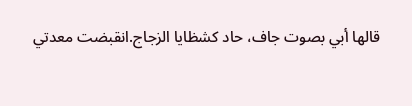قالها أبي بصوت جاف، حاد كشظايا الزجاج.انقبضت معدتي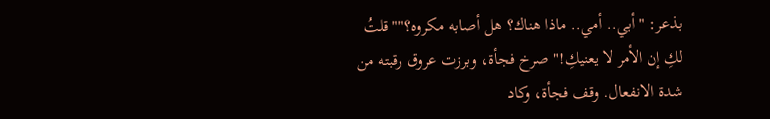بذعر: "أبي.. أمي.. ماذا هناك؟ هل أصابه مكروه؟""قلتُ لكِ إن الأمر لا يعنيكِ!" صرخ فجأة، وبرزت عروق رقبته من شدة الانفعال. وقف فجأة، وكاد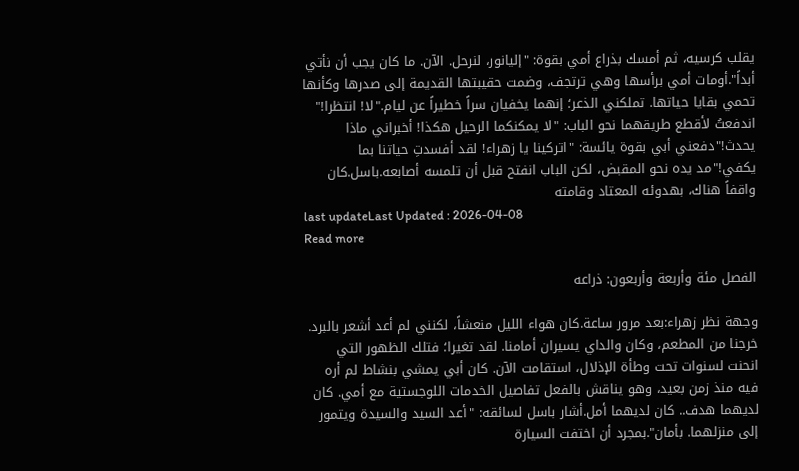يقلب كرسيه، ثم أمسك بذراع أمي بقوة: "إليانور، لنرحل. الآن. ما كان يجب أن نأتي أبداً".أومات أمي برأسها وهي ترتجف، وضمت حقيبتها القديمة إلى صدرها وكأنها تحمي بقايا حياتها. تملكني الذعر؛ إنهما يخفيان سراً خطيراً عن ليام."لا! انتظرا!" اندفعتُ لأقطع طريقهما نحو الباب: "لا يمكنكما الرحيل هكذا! أخبراني ماذا يحدث!"دفعني أبي بقوة يائسة: "اتركينا يا زهراء! لقد أفسدتِ حياتنا بما يكفي!"مد يده نحو المقبض، لكن الباب انفتح قبل أن تلمسه أصابعه.باسل.كان واقفاً هناك، بهدوئه المعتاد وقامته
last updateLast Updated : 2026-04-08
Read more

الفصل مئة وأربعة وأربعون: ذراعه

وجهة نظر زهراء:بعد مرور ساعة.كان هواء الليل منعشاً، لكنني لم أعد أشعر بالبرد. خرجنا من المطعم، وكان والداي يسيران أمامنا. لقد تغيرا؛ فتلك الظهور التي انحنت لسنوات تحت وطأة الإذلال، استقامت الآن. كان أبي يمشي بنشاط لم أره فيه منذ زمن بعيد، وهو يناقش بالفعل تفاصيل الخدمات اللوجستية مع أمي. كان لديهما هدف.. كان لديهما أمل.أشار باسل لسائقه: "أعد السيد والسيدة ويتمور إلى منزلهما. بأمان".بمجرد أن اختفت السيارة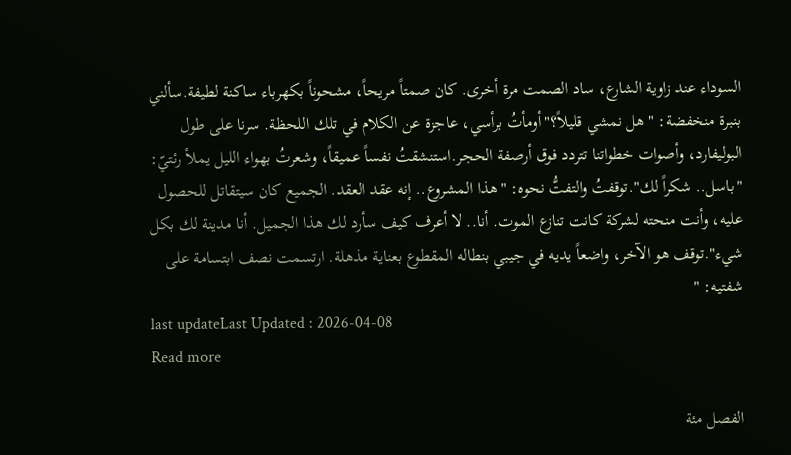السوداء عند زاوية الشارع، ساد الصمت مرة أخرى. كان صمتاً مريحاً، مشحوناً بكهرباء ساكنة لطيفة.سألني بنبرة منخفضة: "هل نمشي قليلاً؟"أومأتُ برأسي، عاجزة عن الكلام في تلك اللحظة. سرنا على طول البوليفارد، وأصوات خطواتنا تتردد فوق أرصفة الحجر.استنشقتُ نفساً عميقاً، وشعرتُ بهواء الليل يملأ رئتيّ: "باسل.. شكراً لك".توقفتُ والتفتُّ نحوه: "هذا المشروع.. إنه عقد العقد. الجميع كان سيتقاتل للحصول عليه، وأنت منحته لشركة كانت تنازع الموت. أنا.. لا أعرف كيف سأرد لك هذا الجميل. أنا مدينة لك بكل شيء".توقف هو الآخر، واضعاً يديه في جيبي بنطاله المقطوع بعناية مذهلة. ارتسمت نصف ابتسامة على شفتيه: "
last updateLast Updated : 2026-04-08
Read more

الفصل مئة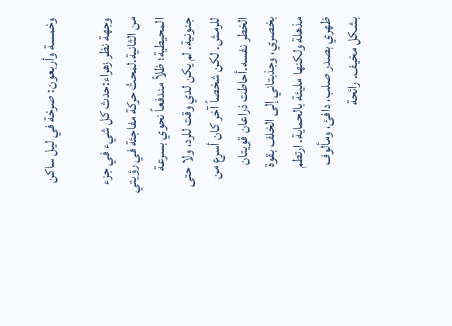وخمسة وأربعون: صرخة في ليل ساكن

وجهة نظر زهراء:حدث كل شيء في جزء من الثانية.لمحتُ حركة مفاجئة في رؤيتي المحيطية؛ ظلاً مندفعاً نحوي بسرعة جنونية. لم يكن لدي وقت للرد، ولا حتى للرمش. لكن شخصاً آخر كان أسرع من الخطر نفسه.أحاطت ذراعان قويتان بخصري، وجذبتاني إلى الخلف بقوة مذهلة ولكنها مليئة بالحماية. ارتطم ظهري بصدر صلب، دافئ، ومألوف بشكل مخيف. رائحة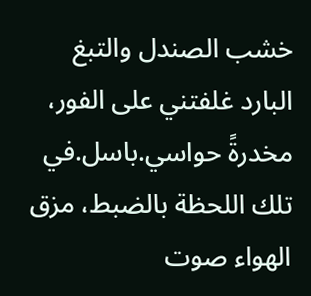خشب الصندل والتبغ البارد غلفتني على الفور، مخدرةً حواسي.باسل.في تلك اللحظة بالضبط، مزق الهواء صوت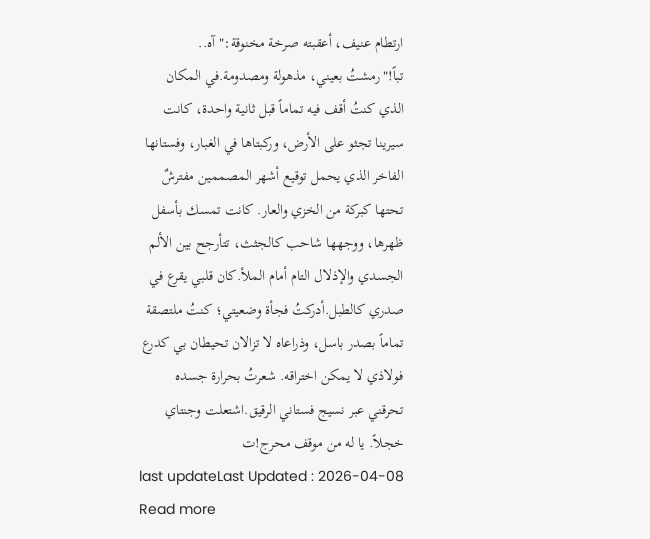ارتطام عنيف، أعقبته صرخة مخنوقة:"آه.. تباً!"رمشتُ بعيني، مذهولة ومصدومة.في المكان الذي كنتُ أقف فيه تماماً قبل ثانية واحدة، كانت سيرينا تجثو على الأرض، وركبتاها في الغبار، وفستانها الفاخر الذي يحمل توقيع أشهر المصممين مفترشٌ تحتها كبركة من الخزي والعار. كانت تمسك بأسفل ظهرها، ووجهها شاحب كالجثث، تتأرجح بين الألم الجسدي والإذلال التام أمام الملأ.كان قلبي يقرع في صدري كالطبل.أدركتُ فجأة وضعيتي؛ كنتُ ملتصقة تماماً بصدر باسل، وذراعاه لا تزالان تحيطان بي كدرع فولاذي لا يمكن اختراقه. شعرتُ بحرارة جسده تحرقني عبر نسيج فستاني الرقيق.اشتعلت وجنتاي خجلاً. يا له من موقف محرج!ت
last updateLast Updated : 2026-04-08
Read more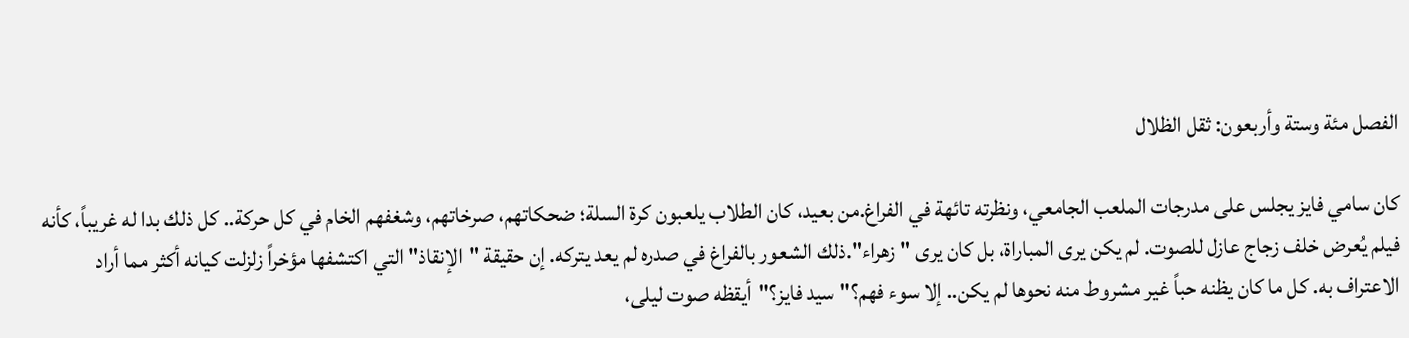الفصل مئة وستة وأربعون: ثقل الظلال

كان سامي فايز يجلس على مدرجات الملعب الجامعي، ونظرته تائهة في الفراغ.من بعيد، كان الطلاب يلعبون كرة السلة؛ ضحكاتهم، صرخاتهم، وشغفهم الخام في كل حركة.. كل ذلك بدا له غريباً، كأنه فيلم يُعرض خلف زجاج عازل للصوت. لم يكن يرى المباراة، بل كان يرى "زهراء".ذلك الشعور بالفراغ في صدره لم يعد يتركه. إن حقيقة "الإنقاذ" التي اكتشفها مؤخراً زلزلت كيانه أكثر مما أراد الاعتراف به. كل ما كان يظنه حباً غير مشروط منه نحوها لم يكن.. إلا سوء فهم؟"سيد فايز؟"أيقظه صوت ليلى،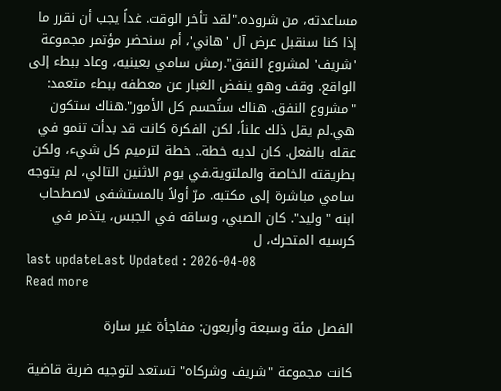مساعدته، من شروده."لقد تأخر الوقت. غداً يجب أن نقرر ما إذا كنا سنقبل عرض آل 'هاني'، أم سنحضر مؤتمر مجموعة 'شريف' لمشروع النفق".رمش سامي بعينيه، وعاد ببطء إلى الواقع. وقف وهو ينفض الغبار عن معطفه ببطء متعمد: "مشروع النفق. هناك ستُحسم كل الأمور".هناك ستكون هي.لم يقل ذلك علناً، لكن الفكرة كانت قد بدأت تنمو في عقله بالفعل. كان لديه خطة.. خطة لترميم كل شيء، ولكن بطريقته الخاصة والملتوية.في يوم الاثنين التالي، لم يتوجه سامي مباشرة إلى مكتبه. مرّ أولاً بالمستشفى لاصطحاب ابنه "وليد". كان الصبي، وساقه في الجبس، يتذمر في كرسيه المتحرك، ل
last updateLast Updated : 2026-04-08
Read more

الفصل مئة وسبعة وأربعون: مفاجأة غير سارة

كانت مجموعة "شريف وشركاه" تستعد لتوجيه ضربة قاضية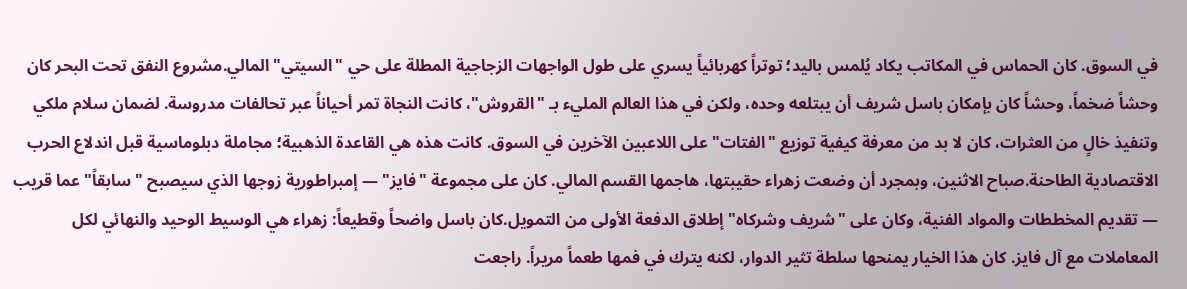في السوق. كان الحماس في المكاتب يكاد يُلمس باليد؛ توتراً كهربائياً يسري على طول الواجهات الزجاجية المطلة على حي "السيتي" المالي.مشروع النفق تحت البحر كان وحشاً ضخماً، وحشاً كان بإمكان باسل شريف أن يبتلعه وحده، ولكن في هذا العالم المليء بـ "القروش"، كانت النجاة تمر أحياناً عبر تحالفات مدروسة. لضمان سلام ملكي وتنفيذ خالٍ من العثرات، كان لا بد من معرفة كيفية توزيع "الفتات" على اللاعبين الآخرين في السوق. كانت هذه هي القاعدة الذهبية؛ مجاملة دبلوماسية قبل اندلاع الحرب الاقتصادية الطاحنة.صباح الاثنين، وبمجرد أن وضعت زهراء حقيبتها، هاجمها القسم المالي. كان على مجموعة "فايز" — إمبراطورية زوجها الذي سيصبح "سابقاً" عما قريب — تقديم المخططات والمواد الفنية، وكان على "شريف وشركاه" إطلاق الدفعة الأولى من التمويل.كان باسل واضحاً وقطيعاً: زهراء هي الوسيط الوحيد والنهائي لكل المعاملات مع آل فايز. كان هذا الخيار يمنحها سلطة تثير الدوار، لكنه يترك في فمها طعماً مريراً. راجعت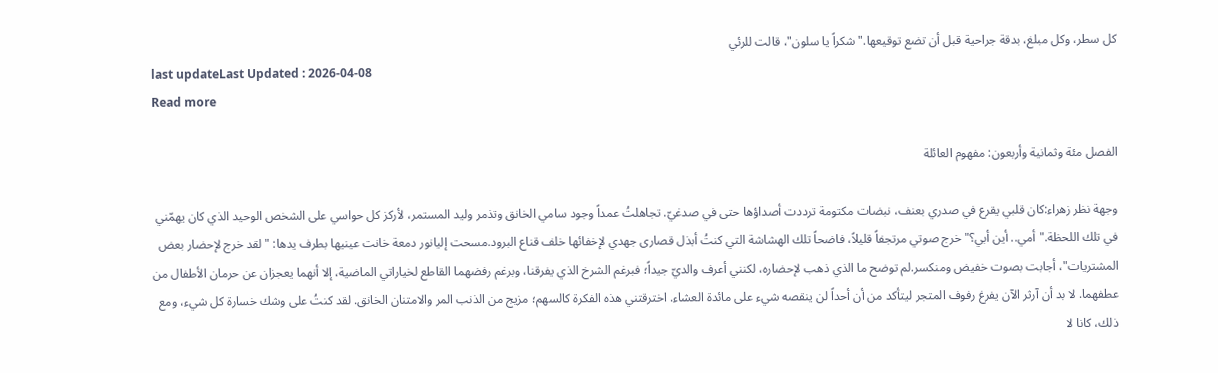كل سطر، وكل مبلغ، بدقة جراحية قبل أن تضع توقيعها."شكراً يا سلون"، قالت للرئي
last updateLast Updated : 2026-04-08
Read more

الفصل مئة وثمانية وأربعون: مفهوم العائلة

وجهة نظر زهراء:كان قلبي يقرع في صدري بعنف، نبضات مكتومة ترددت أصداؤها حتى في صدغيّ. تجاهلتُ عمداً وجود سامي الخانق وتذمر وليد المستمر، لأركز كل حواسي على الشخص الوحيد الذي كان يهمّني في تلك اللحظة."أمي.. أين أبي؟"خرج صوتي مرتجفاً قليلاً، فاضحاً تلك الهشاشة التي كنتُ أبذل قصارى جهدي لإخفائها خلف قناع البرود.مسحت إليانور دمعة خانت عينيها بطرف يدها: "لقد خرج لإحضار بعض المشتريات"، أجابت بصوت خفيض ومنكسر.لم توضح ما الذي ذهب لإحضاره، لكنني أعرف والديّ جيداً؛ فبرغم الشرخ الذي يفرقنا، وبرغم رفضهما القاطع لخياراتي الماضية، إلا أنهما يعجزان عن حرمان الأطفال من عطفهما. لا بد أن آرثر الآن يفرغ رفوف المتجر ليتأكد من أن أحداً لن ينقصه شيء على مائدة العشاء. اخترقتني هذه الفكرة كالسهم؛ مزيج من الذنب المر والامتنان الخانق. لقد كنتُ على وشك خسارة كل شيء، ومع ذلك، كانا لا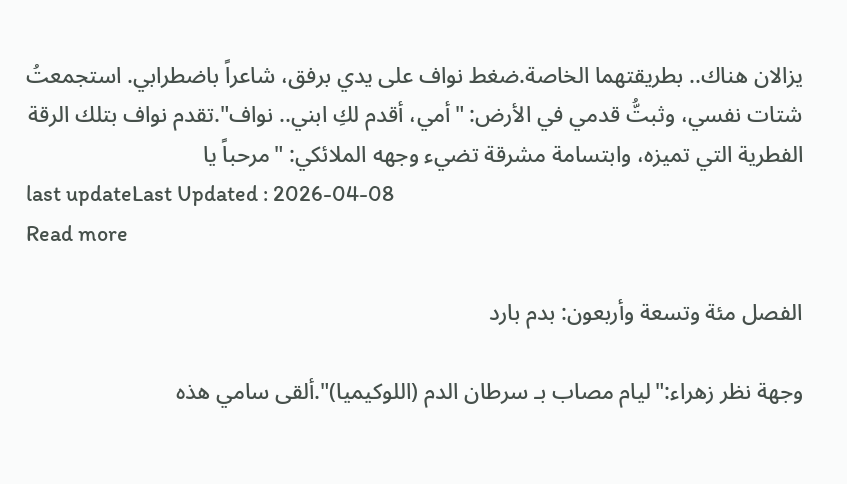يزالان هناك.. بطريقتهما الخاصة.ضغط نواف على يدي برفق، شاعراً باضطرابي. استجمعتُ شتات نفسي، وثبتُّ قدمي في الأرض: "أمي، أقدم لكِ ابني.. نواف".تقدم نواف بتلك الرقة الفطرية التي تميزه، وابتسامة مشرقة تضيء وجهه الملائكي: "مرحباً يا
last updateLast Updated : 2026-04-08
Read more

الفصل مئة وتسعة وأربعون: بدم بارد

وجهة نظر زهراء:"ليام مصاب بـ سرطان الدم (اللوكيميا)".ألقى سامي هذه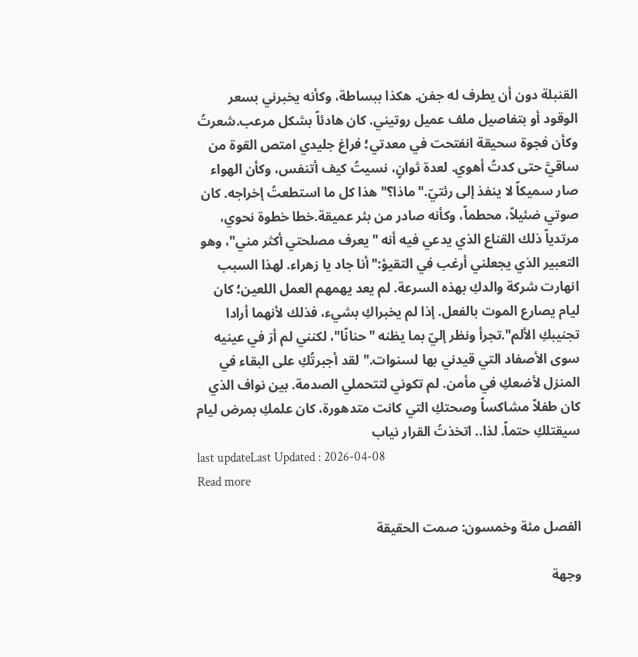القنبلة دون أن يطرف له جفن. هكذا ببساطة، وكأنه يخبرني بسعر الوقود أو بتفاصيل ملف عميل روتيني. كان هادئاً بشكل مرعب.شعرتُ وكأن فجوة سحيقة انفتحت في معدتي؛ فراغ جليدي امتص القوة من ساقيَّ حتى كدتُ أهوي. لعدة ثوانٍ، نسيتُ كيف أتنفس، وكأن الهواء صار سميكاً لا ينفذ إلى رئتيّ."ماذا؟"هذا كل ما استطعتُ إخراجه. كان صوتي ضئيلاً، محطماً، وكأنه صادر من بئر عميقة.خطا خطوة نحوي، مرتدياً ذلك القناع الذي يدعي فيه أنه "يعرف مصلحتي أكثر مني"، وهو التعبير الذي يجعلني أرغب في التقيؤ:"أنا جاد يا زهراء. لهذا السبب انهارت شركة والدكِ بهذه السرعة. لم يعد يهمهم العمل اللعين؛ كان ليام يصارع الموت بالفعل. إذا لم يخبراكِ بشيء، فذلك لأنهما أرادا تجنيبكِ الألم".تجرأ ونظر إليّ بما يظنه "حنانًا"، لكنني لم أرَ في عينيه سوى الأصفاد التي قيدني بها لسنوات."لقد أجبرتُكِ على البقاء في المنزل لأضعكِ في مأمن. لم تكوني لتتحملي الصدمة. بين نواف الذي كان طفلاً مشاكساً وصحتكِ التي كانت متدهورة، كان علمكِ بمرض ليام سيقتلكِ حتماً. لذا.. اتخذتُ القرار نياب
last updateLast Updated : 2026-04-08
Read more

الفصل مئة وخمسون: صمت الحقيقة

وجهة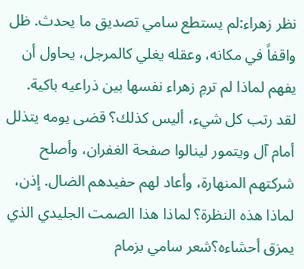نظر زهراء:لم يستطع سامي تصديق ما يحدث. ظل واقفاً في مكانه، وعقله يغلي كالمرجل، يحاول أن يفهم لماذا لم ترمِ زهراء نفسها بين ذراعيه باكية. لقد رتب كل شيء، أليس كذلك؟ قضى يومه يتذلل أمام آل ويتمور لينالوا صفحة الغفران، وأصلح شركتهم المنهارة، وأعاد لهم حفيدهم الضال. إذن، لماذا هذه النظرة؟ لماذا هذا الصمت الجليدي الذي يمزق أحشاءه؟شعر سامي بزمام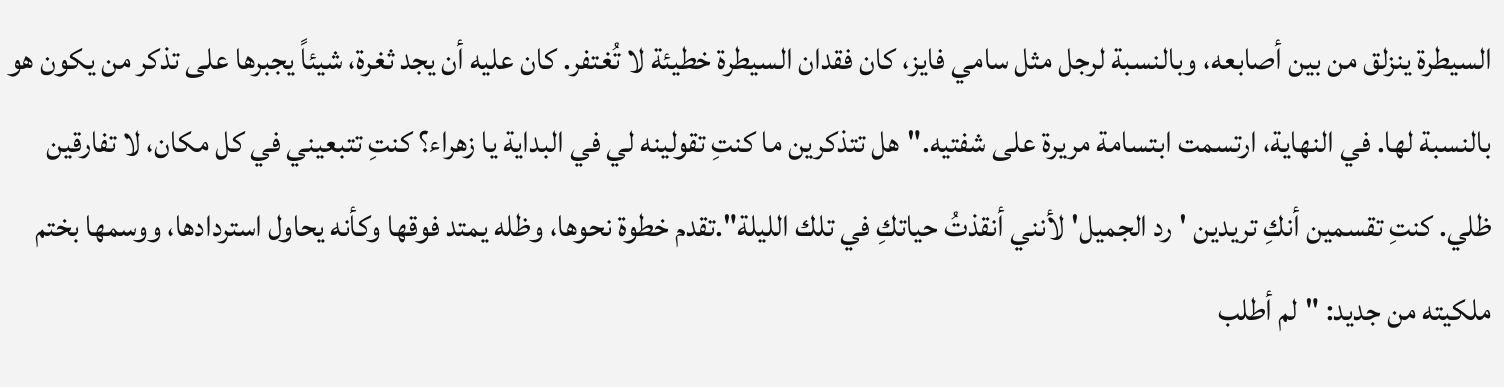السيطرة ينزلق من بين أصابعه، وبالنسبة لرجل مثل سامي فايز، كان فقدان السيطرة خطيئة لا تُغتفر. كان عليه أن يجد ثغرة، شيئاً يجبرها على تذكر من يكون هو بالنسبة لها. في النهاية، ارتسمت ابتسامة مريرة على شفتيه."هل تتذكرين ما كنتِ تقولينه لي في البداية يا زهراء؟ كنتِ تتبعيني في كل مكان، لا تفارقين ظلي. كنتِ تقسمين أنكِ تريدين 'رد الجميل' لأنني أنقذتُ حياتكِ في تلك الليلة".تقدم خطوة نحوها، وظله يمتد فوقها وكأنه يحاول استردادها، ووسمها بختم ملكيته من جديد: "لم أطلب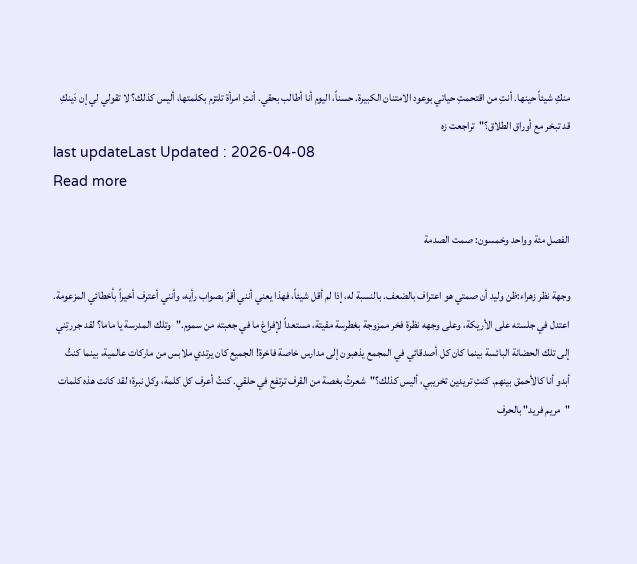منكِ شيئاً حينها. أنتِ من اقتحمتِ حياتي بوعود الامتنان الكبيرة. حسناً، اليوم أنا أطالب بحقي. أنتِ امرأة تلتزم بكلمتها، أليس كذلك؟ لا تقولي لي إن دَينكِ قد تبخر مع أوراق الطلاق؟"تراجعت زه
last updateLast Updated : 2026-04-08
Read more

الفصل مئة وواحد وخمسون: صمت الصدمة

وجهة نظر زهراء:ظن وليد أن صمتي هو اعتراف بالضعف. بالنسبة له، إذا لم أقل شيئاً، فهذا يعني أنني أقرّ بصواب رأيه، وأنني أعترف أخيراً بأخطائي المزعومة. اعتدل في جلسته على الأريكة، وعلى وجهه نظرة فخر ممزوجة بغطرسة مقيتة، مستعداً لإفراغ ما في جعبته من سموم."وتلك المدرسة يا ماما؟ لقد جررتِني إلى تلك الحضانة البائسة بينما كان كل أصدقائي في المجمع يذهبون إلى مدارس خاصة فاخرة! الجميع كان يرتدي ملابس من ماركات عالمية، بينما كنتُ أبدو أنا كالأحمق بينهم. كنتِ تريدين تخريبي، أليس كذلك؟"شعرتُ بغصة من القرف ترتفع في حلقي. كنتُ أعرف كل كلمة، وكل نبرة؛ لقد كانت هذه كلمات "مريم فريد" بالحرف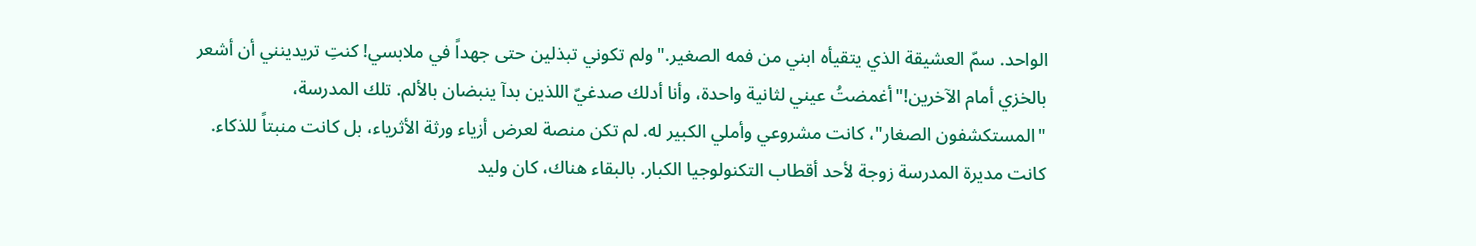الواحد. سمّ العشيقة الذي يتقيأه ابني من فمه الصغير."ولم تكوني تبذلين حتى جهداً في ملابسي! كنتِ تريدينني أن أشعر بالخزي أمام الآخرين!"أغمضتُ عيني لثانية واحدة، وأنا أدلك صدغيّ اللذين بدآ ينبضان بالألم. تلك المدرسة، "المستكشفون الصغار"، كانت مشروعي وأملي الكبير له. لم تكن منصة لعرض أزياء ورثة الأثرياء، بل كانت منبتاً للذكاء. كانت مديرة المدرسة زوجة لأحد أقطاب التكنولوجيا الكبار. بالبقاء هناك، كان وليد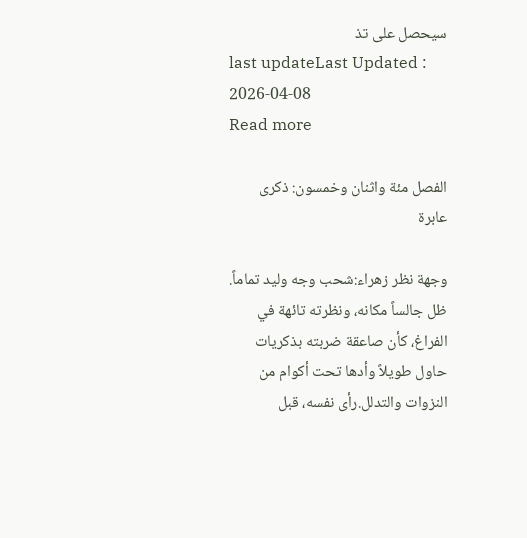سيحصل على تذ
last updateLast Updated : 2026-04-08
Read more

الفصل مئة واثنان وخمسون: ذكرى عابرة

وجهة نظر زهراء:شحب وجه وليد تماماً. ظل جالساً مكانه، ونظرته تائهة في الفراغ، كأن صاعقة ضربته بذكريات حاول طويلاً وأدها تحت أكوام من النزوات والتدلل.رأى نفسه، قبل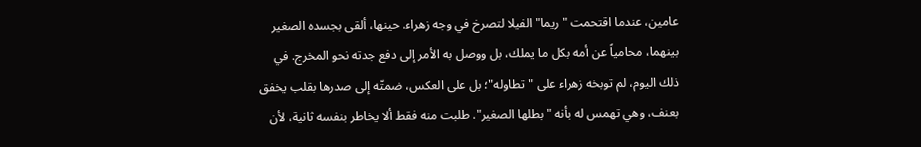عامين، عندما اقتحمت "ريما" الفيلا لتصرخ في وجه زهراء. حينها، ألقى بجسده الصغير بينهما، محامياً عن أمه بكل ما يملك، بل ووصل به الأمر إلى دفع جدته نحو المخرج. في ذلك اليوم، لم توبخه زهراء على "تطاوله"؛ بل على العكس، ضمتّه إلى صدرها بقلب يخفق بعنف، وهي تهمس له بأنه "بطلها الصغير". طلبت منه فقط ألا يخاطر بنفسه ثانية، لأن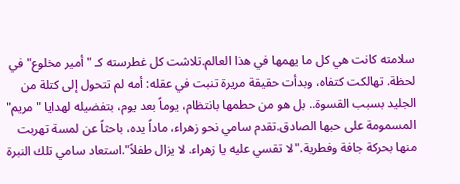سلامته كانت هي كل ما يهمها في هذا العالم.تلاشت كل غطرسته كـ "أمير مخلوع" في لحظة. تهالكت كتفاه، وبدأت حقيقة مريرة تنبت في عقله: أمه لم تتحول إلى كتلة من الجليد بسبب القسوة.. بل هو من حطمها بانتظام، يوماً بعد يوم، بتفضيله لهدايا "مريم" المسمومة على حبها الصادق.تقدم سامي نحو زهراء، ماداً يده، باحثاً عن لمسة تهربت منها بحركة جافة وفطرية."لا تقسي عليه يا زهراء. لا يزال طفلاً".استعاد سامي تلك النبرة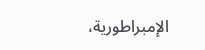الإمبراطورية،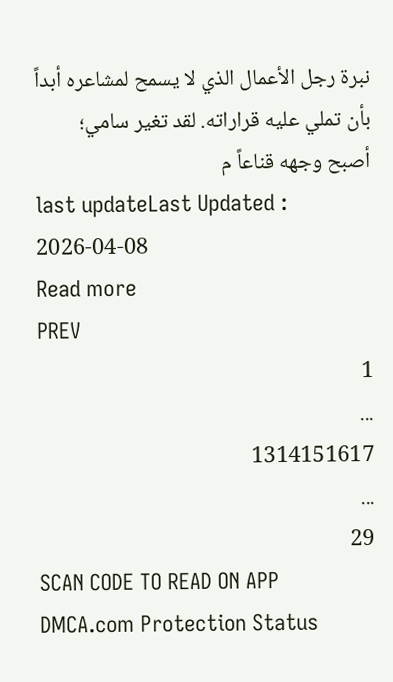نبرة رجل الأعمال الذي لا يسمح لمشاعره أبداً بأن تملي عليه قراراته. لقد تغير سامي؛ أصبح وجهه قناعاً م
last updateLast Updated : 2026-04-08
Read more
PREV
1
...
1314151617
...
29
SCAN CODE TO READ ON APP
DMCA.com Protection Status